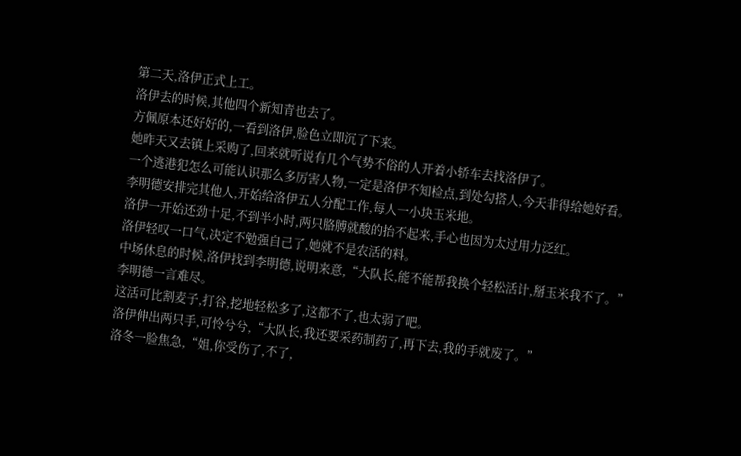第二天,洛伊正式上工。
洛伊去的时候,其他四个新知青也去了。
方佩原本还好好的,一看到洛伊,脸色立即沉了下来。
她昨天又去镇上采购了,回来就听说有几个气势不俗的人开着小轿车去找洛伊了。
一个逃港犯怎么可能认识那么多厉害人物,一定是洛伊不知检点,到处勾搭人,今天非得给她好看。
李明德安排完其他人,开始给洛伊五人分配工作,每人一小块玉米地。
洛伊一开始还劲十足,不到半小时,两只胳膊就酸的抬不起来,手心也因为太过用力泛红。
洛伊轻叹一口气,决定不勉强自己了,她就不是农活的料。
中场休息的时候,洛伊找到李明德,说明来意,“大队长,能不能帮我换个轻松活计,掰玉米我不了。”
李明德一言难尽。
这活可比割麦子,打谷,挖地轻松多了,这都不了,也太弱了吧。
洛伊伸出两只手,可怜兮兮,“大队长,我还要采药制药了,再下去,我的手就废了。”
洛冬一脸焦急,“姐,你受伤了,不了,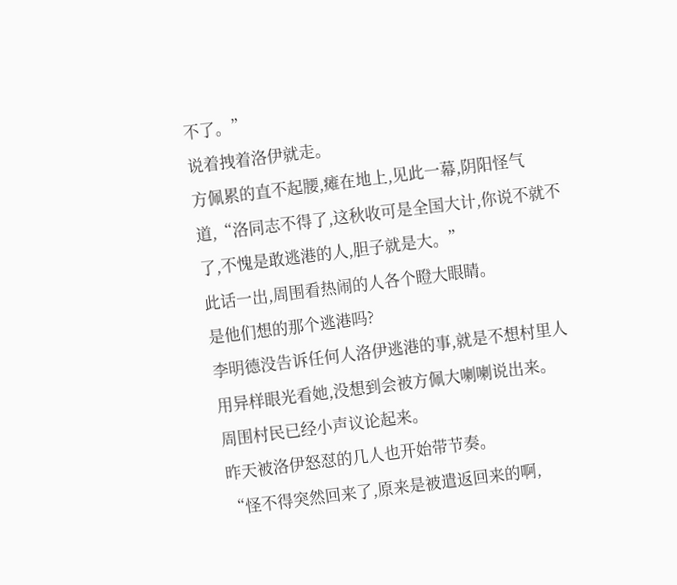不了。”
说着拽着洛伊就走。
方佩累的直不起腰,瘫在地上,见此一幕,阴阳怪气道,“洛同志不得了,这秋收可是全国大计,你说不就不了,不愧是敢逃港的人,胆子就是大。”
此话一出,周围看热闹的人各个瞪大眼睛。
是他们想的那个逃港吗?
李明德没告诉任何人洛伊逃港的事,就是不想村里人用异样眼光看她,没想到会被方佩大喇喇说出来。
周围村民已经小声议论起来。
昨天被洛伊怒怼的几人也开始带节奏。
“怪不得突然回来了,原来是被遣返回来的啊,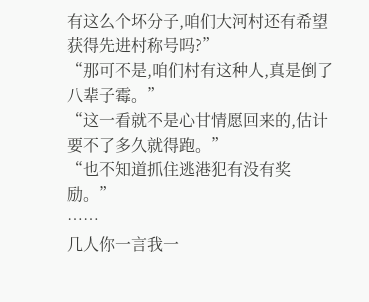有这么个坏分子,咱们大河村还有希望获得先进村称号吗?”
“那可不是,咱们村有这种人,真是倒了八辈子霉。”
“这一看就不是心甘情愿回来的,估计要不了多久就得跑。”
“也不知道抓住逃港犯有没有奖励。”
……
几人你一言我一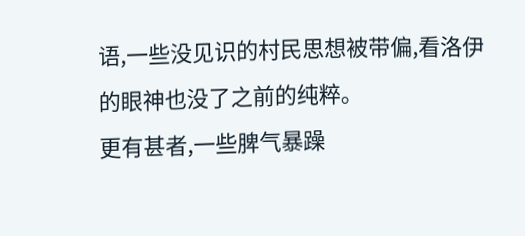语,一些没见识的村民思想被带偏,看洛伊的眼神也没了之前的纯粹。
更有甚者,一些脾气暴躁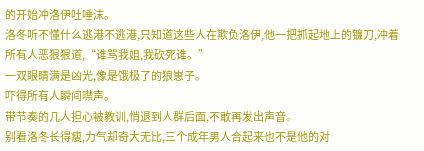的开始冲洛伊吐唾沫。
洛冬听不懂什么逃港不逃港,只知道这些人在欺负洛伊,他一把抓起地上的镰刀,冲着所有人恶狠狠道,“谁骂我姐,我砍死谁。”
一双眼睛满是凶光,像是饿极了的狼崽子。
吓得所有人瞬间噤声。
带节奏的几人担心被教训,悄退到人群后面,不敢再发出声音。
别看洛冬长得瘦,力气却奇大无比,三个成年男人合起来也不是他的对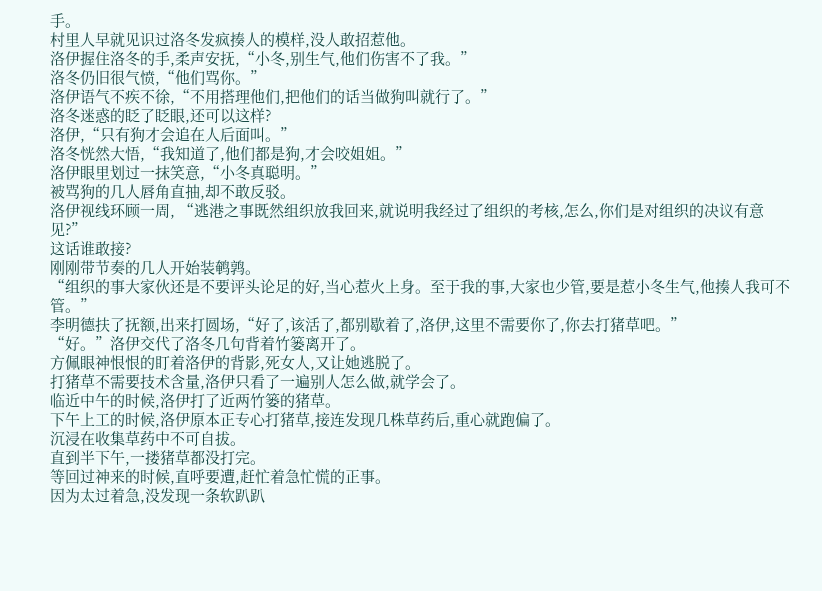手。
村里人早就见识过洛冬发疯揍人的模样,没人敢招惹他。
洛伊握住洛冬的手,柔声安抚,“小冬,别生气,他们伤害不了我。”
洛冬仍旧很气愤,“他们骂你。”
洛伊语气不疾不徐,“不用搭理他们,把他们的话当做狗叫就行了。”
洛冬迷惑的眨了眨眼,还可以这样?
洛伊,“只有狗才会追在人后面叫。”
洛冬恍然大悟,“我知道了,他们都是狗,才会咬姐姐。”
洛伊眼里划过一抹笑意,“小冬真聪明。”
被骂狗的几人唇角直抽,却不敢反驳。
洛伊视线环顾一周, “逃港之事既然组织放我回来,就说明我经过了组织的考核,怎么,你们是对组织的决议有意见?”
这话谁敢接?
刚刚带节奏的几人开始装鹌鹑。
“组织的事大家伙还是不要评头论足的好,当心惹火上身。至于我的事,大家也少管,要是惹小冬生气,他揍人我可不管。”
李明德扶了抚额,出来打圆场,“好了,该活了,都别歇着了,洛伊,这里不需要你了,你去打猪草吧。”
“好。”洛伊交代了洛冬几句背着竹篓离开了。
方佩眼神恨恨的盯着洛伊的背影,死女人,又让她逃脱了。
打猪草不需要技术含量,洛伊只看了一遍别人怎么做,就学会了。
临近中午的时候,洛伊打了近两竹篓的猪草。
下午上工的时候,洛伊原本正专心打猪草,接连发现几株草药后,重心就跑偏了。
沉浸在收集草药中不可自拔。
直到半下午,一搂猪草都没打完。
等回过神来的时候,直呼要遭,赶忙着急忙慌的正事。
因为太过着急,没发现一条软趴趴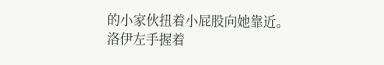的小家伙扭着小屁股向她靠近。
洛伊左手握着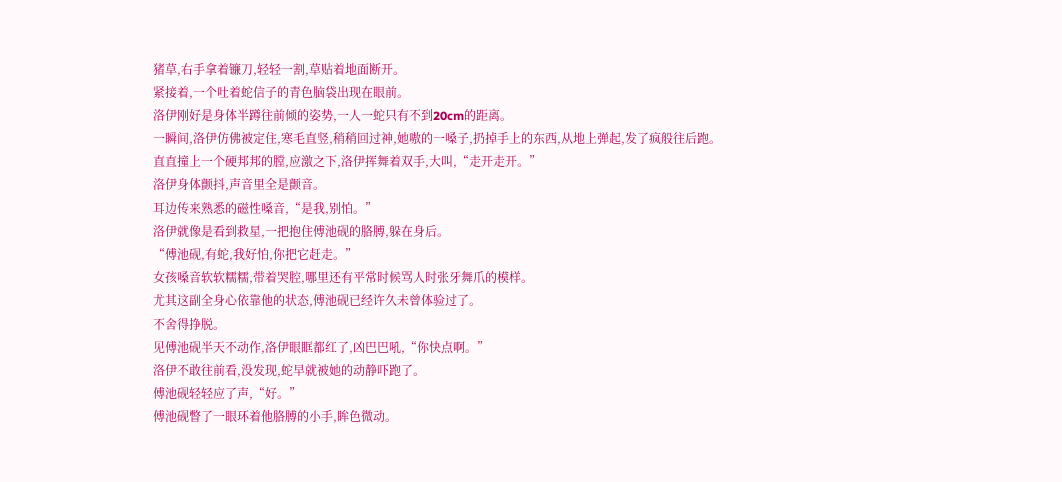猪草,右手拿着镰刀,轻轻一割,草贴着地面断开。
紧接着,一个吐着蛇信子的青色脑袋出现在眼前。
洛伊刚好是身体半蹲往前倾的姿势,一人一蛇只有不到20cm的距离。
一瞬间,洛伊仿佛被定住,寒毛直竖,稍稍回过神,她嗷的一嗓子,扔掉手上的东西,从地上弹起,发了疯般往后跑。
直直撞上一个硬邦邦的膛,应激之下,洛伊挥舞着双手,大叫,“走开走开。”
洛伊身体颤抖,声音里全是颤音。
耳边传来熟悉的磁性嗓音,“是我,别怕。”
洛伊就像是看到救星,一把抱住傅池砚的胳膊,躲在身后。
“傅池砚,有蛇,我好怕,你把它赶走。”
女孩嗓音软软糯糯,带着哭腔,哪里还有平常时候骂人时张牙舞爪的模样。
尤其这副全身心依靠他的状态,傅池砚已经许久未曾体验过了。
不舍得挣脱。
见傅池砚半天不动作,洛伊眼眶都红了,凶巴巴吼,“你快点啊。”
洛伊不敢往前看,没发现,蛇早就被她的动静吓跑了。
傅池砚轻轻应了声,“好。”
傅池砚瞥了一眼环着他胳膊的小手,眸色微动。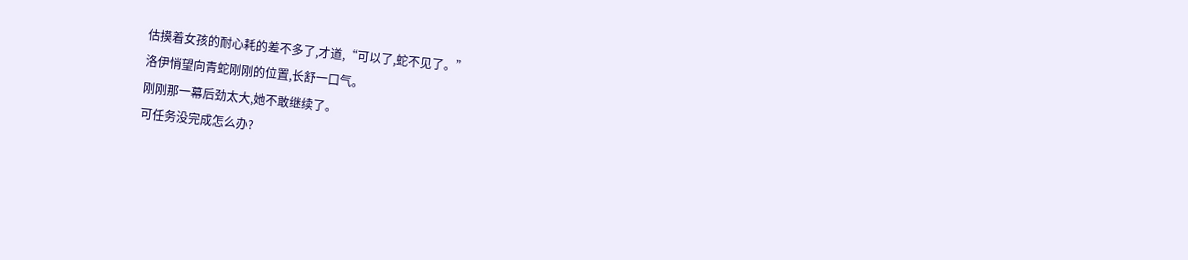估摸着女孩的耐心耗的差不多了,才道,“可以了,蛇不见了。”
洛伊悄望向青蛇刚刚的位置,长舒一口气。
刚刚那一幕后劲太大,她不敢继续了。
可任务没完成怎么办?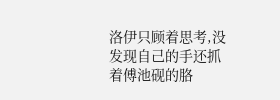洛伊只顾着思考,没发现自己的手还抓着傅池砚的胳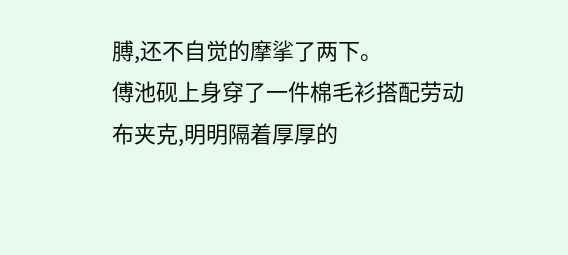膊,还不自觉的摩挲了两下。
傅池砚上身穿了一件棉毛衫搭配劳动布夹克,明明隔着厚厚的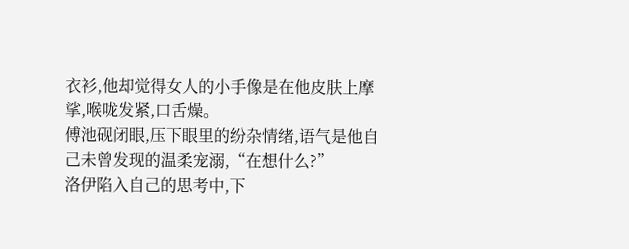衣衫,他却觉得女人的小手像是在他皮肤上摩挲,喉咙发紧,口舌燥。
傅池砚闭眼,压下眼里的纷杂情绪,语气是他自己未曾发现的温柔宠溺,“在想什么?”
洛伊陷入自己的思考中,下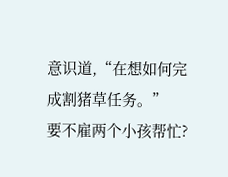意识道,“在想如何完成割猪草任务。”
要不雇两个小孩帮忙?